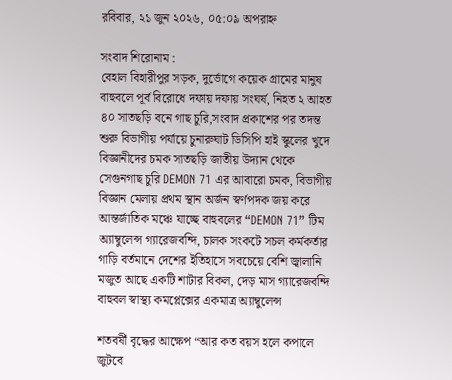রবিবার, ২১ জুন ২০২৬, ০৫:০৯ অপরাহ্ন

সংবাদ শিরোনাম :
বেহাল বিহারীপুর সড়ক, দুর্ভোগে কয়েক গ্রামের মানুষ বাহুবলে পূর্ব বিরোধে দফায় দফায় সংঘর্ষ, নিহত ২ আহত ৪০ সাতছড়ি বনে গাছ চুরি,সংবাদ প্রকাশের পর তদন্ত শুরু বিভাগীয় পর্যায়ে চুনারুঘাট ডিসিপি হাই স্কুলের খুদে বিজ্ঞানীদের চমক সাতছ‌ড়ি‌ জাতীয় উদ‌্যান থে‌কে সেগুনগাছ চু‌রি DEMON 71 এর আবারো চমক, বিভাগীয় বিজ্ঞান মেলায় প্রথম স্থান অর্জন স্বর্ণপদক জয় করে আন্তর্জাতিক মঞ্চে যাচ্ছে বাহুবলের “DEMON 71” টিম অ্যাম্বুলেন্স গ্যারেজবন্দি, চালক সংকটে সচল কর্মকর্তার গাড়ি বর্তমানে দেশের ইতিহাসে সবচেয়ে বেশি জ্বালানি মজুত আছে একটি শাটার বিকল, দেড় মাস গ্যারেজবন্দি বাহুবল স্বাস্থ্য কমপ্লেক্সের একমাত্র অ্যাম্বুলেন্স

শতবর্ষী বৃদ্ধের আক্ষেপ “আর কত বয়স হলে কপালে জুটবে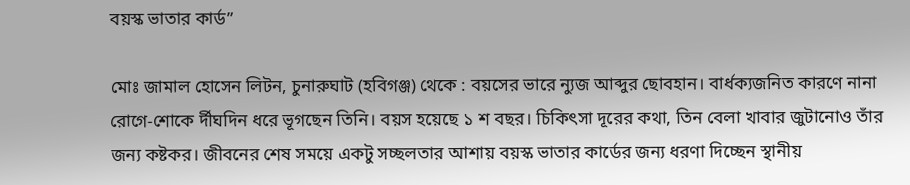বয়স্ক ভাতার কার্ড”

মোঃ জামাল হোসেন লিটন, চুনারুঘাট (হবিগঞ্জ) থেকে : বয়সের ভারে ন্যুজ আব্দুর ছোবহান। বার্ধক্যজনিত কারণে নানা রোগে-শোকে র্দীঘদিন ধরে ভূগছেন তিনি। বয়স হয়েছে ১ শ বছর। চিকিৎসা দূরের কথা, তিন বেলা খাবার জুটানোও তাঁর জন্য কষ্টকর। জীবনের শেষ সময়ে একটু সচ্ছলতার আশায় বয়স্ক ভাতার কার্ডের জন্য ধরণা দিচ্ছেন স্থানীয়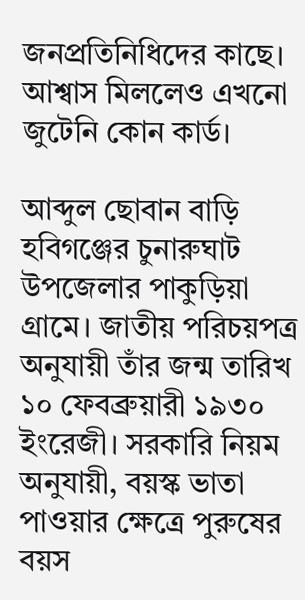জনপ্রতিনিধিদের কাছে। আশ্বাস মিললেও এখনো জুটেনি কোন কার্ড।

আব্দুল ছোবান বাড়ি হবিগঞ্জের চুনারুঘাট উপজেলার পাকুড়িয়া গ্রামে। জাতীয় পরিচয়পত্র অনুযায়ী তাঁর জন্ম তারিখ ১০ ফেবব্রুয়ারী ১৯৩০ ইংরেজী। সরকারি নিয়ম অনুযায়ী, বয়স্ক ভাতা পাওয়ার ক্ষেত্রে পুরুষের বয়স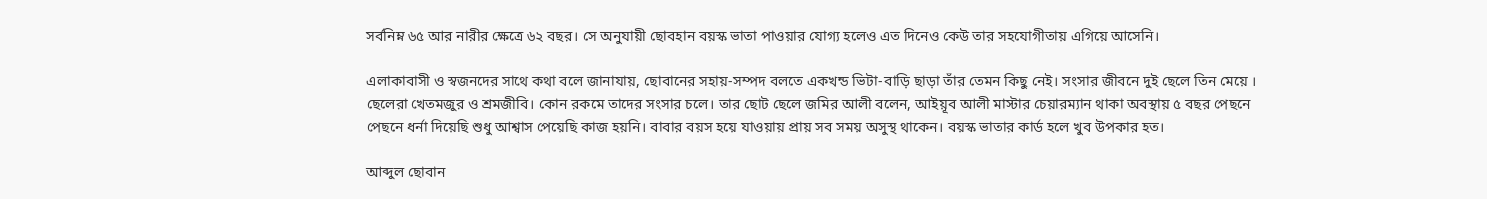সর্বনিম্ন ৬৫ আর নারীর ক্ষেত্রে ৬২ বছর। সে অনুযায়ী ছোবহান বয়স্ক ভাতা পাওয়ার যোগ্য হলেও এত দিনেও কেউ তার সহযোগীতায় এগিয়ে আসেনি।

এলাকাবাসী ও স্বজনদের সাথে কথা বলে জানাযায়, ছোবানের সহায়-সম্পদ বলতে একখন্ড ভিটা-বাড়ি ছাড়া তাঁর তেমন কিছু নেই। সংসার জীবনে দুই ছেলে তিন মেয়ে । ছেলেরা খেতমজুর ও শ্রমজীবি। কোন রকমে তাদের সংসার চলে। তার ছোট ছেলে জমির আলী বলেন, আইয়ূব আলী মাস্টার চেয়ারম্যান থাকা অবস্থায় ৫ বছর পেছনে পেছনে ধর্না দিয়েছি শুধু আশ্বাস পেয়েছি কাজ হয়নি। বাবার বয়স হয়ে যাওয়ায় প্রায় সব সময় অসুস্থ থাকেন। বয়স্ক ভাতার কার্ড হলে খুব উপকার হত।

আব্দুল ছোবান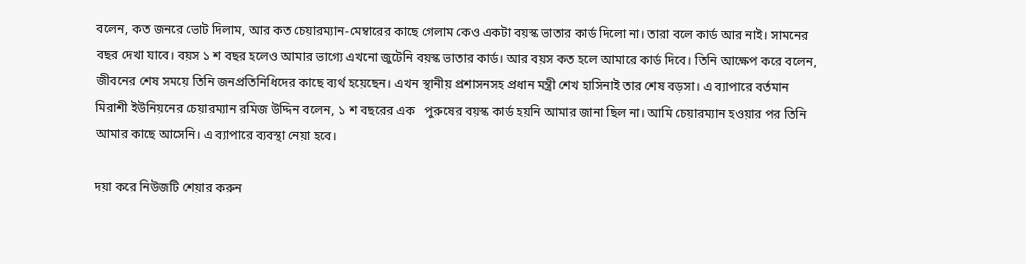বলেন, কত জনরে ভোট দিলাম, আর কত চেয়ারম্যান-মেম্বারের কাছে গেলাম কেও একটা বয়স্ক ভাতার কার্ড দিলো না। তারা বলে কার্ড আর নাই। সামনের বছর দেখা যাবে। বয়স ১ শ বছর হলেও আমার ভাগ্যে এখনো জুটেনি বয়স্ক ভাতার কার্ড। আর বয়স কত হলে আমারে কার্ড দিবে। তিনি আক্ষেপ করে বলেন, জীবনের শেষ সময়ে তিনি জনপ্রতিনিধিদের কাছে ব্যর্থ হয়েছেন। এখন স্থানীয় প্রশাসনসহ প্রধান মন্ত্রী শেখ হাসিনাই তার শেষ বড়সা। এ ব্যাপারে বর্তমান মিরাশী ইউনিয়নের চেয়ারম্যান রমিজ উদ্দিন বলেন, ১ শ বছরের এক   পুরুষের বয়স্ক কার্ড হয়নি আমার জানা ছিল না। আমি চেয়ারম্যান হওয়ার পর তিনি আমার কাছে আসেনি। এ ব্যাপারে ব্যবস্থা নেয়া হবে।

দয়া করে নিউজটি শেয়ার করুন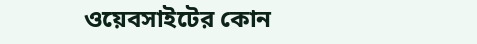ওয়েবসাইটের কোন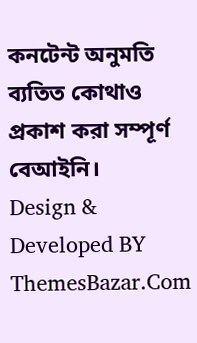কনটেন্ট অনুমতি ব্যতিত কোথাও প্রকাশ করা সম্পূর্ণ বেআইনি।
Design & Developed BY ThemesBazar.Com